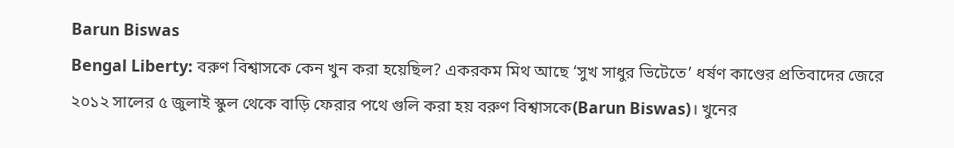Barun Biswas
Bengal Liberty: বরুণ বিশ্বাসকে কেন খুন করা হয়েছিল? একরকম মিথ আছে ‘সুখ সাধুর ভিটেতে’ ধর্ষণ কাণ্ডের প্রতিবাদের জেরে ২০১২ সালের ৫ জুলাই স্কুল থেকে বাড়ি ফেরার পথে গুলি করা হয় বরুণ বিশ্বাসকে(Barun Biswas)। খুনের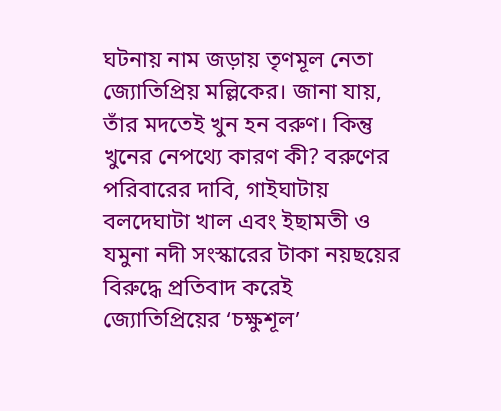ঘটনায় নাম জড়ায় তৃণমূল নেতা জ্যোতিপ্রিয় মল্লিকের। জানা যায়, তাঁর মদতেই খুন হন বরুণ। কিন্তু খুনের নেপথ্যে কারণ কী? বরুণের পরিবারের দাবি, গাইঘাটায় বলদেঘাটা খাল এবং ইছামতী ও যমুনা নদী সংস্কারের টাকা নয়ছয়ের বিরুদ্ধে প্রতিবাদ করেই জ্যোতিপ্রিয়ের ‘চক্ষুশূল’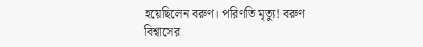হয়েছিলেন বরুণ। পরিণতি মৃত্যু! বরুণ বিশ্বাসের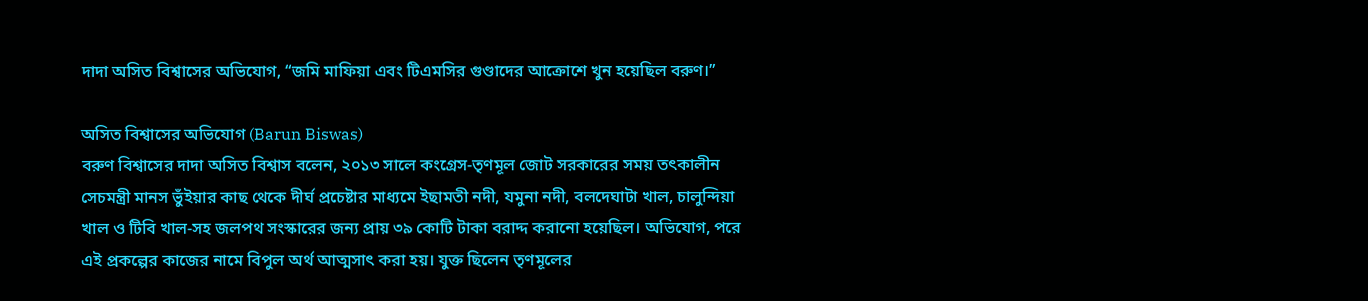দাদা অসিত বিশ্বাসের অভিযোগ, “জমি মাফিয়া এবং টিএমসির গুণ্ডাদের আক্রোশে খুন হয়েছিল বরুণ।”

অসিত বিশ্বাসের অভিযোগ (Barun Biswas)
বরুণ বিশ্বাসের দাদা অসিত বিশ্বাস বলেন, ২০১৩ সালে কংগ্রেস-তৃণমূল জোট সরকারের সময় তৎকালীন সেচমন্ত্রী মানস ভুঁইয়ার কাছ থেকে দীর্ঘ প্রচেষ্টার মাধ্যমে ইছামতী নদী, যমুনা নদী, বলদেঘাটা খাল, চালুন্দিয়া খাল ও টিবি খাল-সহ জলপথ সংস্কারের জন্য প্রায় ৩৯ কোটি টাকা বরাদ্দ করানো হয়েছিল। অভিযোগ, পরে এই প্রকল্পের কাজের নামে বিপুল অর্থ আত্মসাৎ করা হয়। যুক্ত ছিলেন তৃণমূলের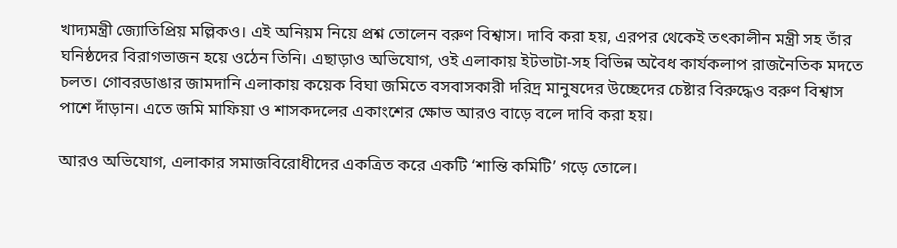খাদ্যমন্ত্রী জ্যোতিপ্রিয় মল্লিকও। এই অনিয়ম নিয়ে প্রশ্ন তোলেন বরুণ বিশ্বাস। দাবি করা হয়, এরপর থেকেই তৎকালীন মন্ত্রী সহ তাঁর ঘনিষ্ঠদের বিরাগভাজন হয়ে ওঠেন তিনি। এছাড়াও অভিযোগ, ওই এলাকায় ইটভাটা-সহ বিভিন্ন অবৈধ কার্যকলাপ রাজনৈতিক মদতে চলত। গোবরডাঙার জামদানি এলাকায় কয়েক বিঘা জমিতে বসবাসকারী দরিদ্র মানুষদের উচ্ছেদের চেষ্টার বিরুদ্ধেও বরুণ বিশ্বাস পাশে দাঁড়ান। এতে জমি মাফিয়া ও শাসকদলের একাংশের ক্ষোভ আরও বাড়ে বলে দাবি করা হয়।

আরও অভিযোগ, এলাকার সমাজবিরোধীদের একত্রিত করে একটি ‘শান্তি কমিটি’ গড়ে তোলে।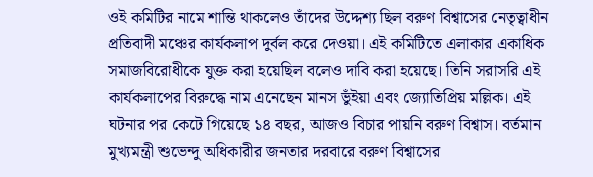ওই কমিটির নামে শান্তি থাকলেও তাঁদের উদ্দেশ্য ছিল বরুণ বিশ্বাসের নেতৃত্বাধীন প্রতিবাদী মঞ্চের কার্যকলাপ দুর্বল করে দেওয়া। এই কমিটিতে এলাকার একাধিক সমাজবিরোধীকে যুক্ত করা হয়েছিল বলেও দাবি করা হয়েছে। তিনি সরাসরি এই কার্যকলাপের বিরুদ্ধে নাম এনেছেন মানস ভুঁইয়া এবং জ্যোতিপ্রিয় মল্লিক। এই ঘটনার পর কেটে গিয়েছে ১৪ বছর, আজও বিচার পায়নি বরুণ বিশ্বাস। বর্তমান মুখ্যমন্ত্রী শুভেন্দু অধিকারীর জনতার দরবারে বরুণ বিশ্বাসের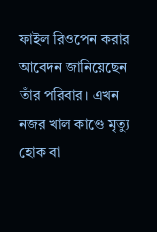ফাইল রিওপেন করার আবেদন জানিয়েছেন তাঁর পরিবার। এখন নজর খাল কাণ্ডে মৃত্যু হোক বা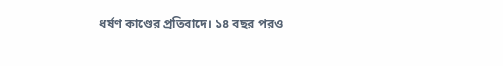ধর্ষণ কাণ্ডের প্রতিবাদে। ১৪ বছর পরও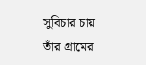সুবিচার চায় তাঁর গ্রামের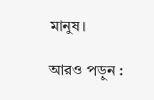মানুষ।

আরও পড়ুন :